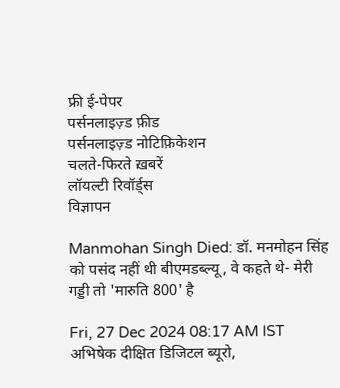फ्री ई-पेपर
पर्सनलाइज़्ड फ़ीड
पर्सनलाइज़्ड नोटिफ़िकेशन
चलते-फिरते ख़बरें
लॉयल्टी रिवॉर्ड्स
विज्ञापन

Manmohan Singh Died: डॉ. मनमोहन सिंह को पसंद नहीं थी बीएमडब्ल्यू, वे कहते थे- मेरी गड्डी तो 'मारुति 800' है

Fri, 27 Dec 2024 08:17 AM IST
अभिषेक दीक्षित डिजिटल ब्यूरो,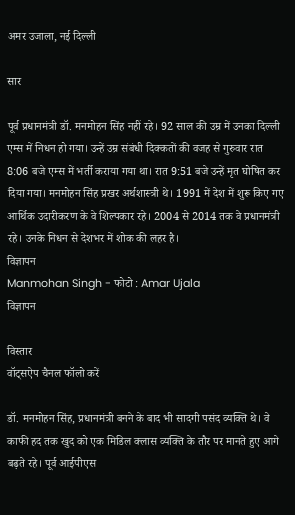अमर उजाला, नई दिल्ली

सार

पूर्व प्रधानमंत्री डॉ. मनमोहन सिंह नहीं रहे। 92 साल की उम्र में उनका दिल्ली एम्स में निधन हो गया। उन्हें उम्र संबंधी दिक्कतों की वजह से गुरुवार रात 8:06 बजे एम्स में भर्ती कराया गया था। रात 9:51 बजे उन्हें मृत घोषित कर दिया गया। मनमोहन सिंह प्रखर अर्थशास्त्री थे। 1991 में देश में शुरू किए गए आर्थिक उदारीकरण के वे शिल्पकार रहे। 2004 से 2014 तक वे प्रधानमंत्री रहे। उनके निधन से देशभर में शोक की लहर है।
विज्ञापन
Manmohan Singh - फोटो : Amar Ujala
विज्ञापन

विस्तार
वॉट्सऐप चैनल फॉलो करें

डॉ. मनमोहन सिंह, प्रधानमंत्री बनने के बाद भी सादगी पसंद व्यक्ति थे। वे काफी हद तक खुद को एक मिडिल क्लास व्यक्ति के तौर पर मानते हुए आगे बढ़ते रहे। पूर्व आईपीएस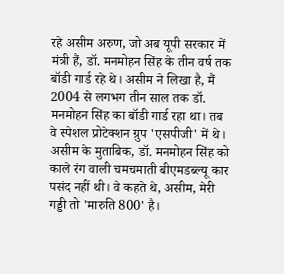रहे असीम अरुण, जो अब यूपी सरकार में मंत्री हैं, डॉ. मनमोहन सिंह के तीन वर्ष तक बॉडी गार्ड रहे थे। असीम ने लिखा है, मैं 2004 से लगभग तीन साल तक डॉ. मनमोहन सिंह का बॉडी गार्ड रहा था। तब वे स्पेशल प्रोटेक्शन ग्रुप 'एसपीजी' में थे। असीम के मुताबिक, डॉ. मनमोहन सिंह को काले रंग वाली चमचमाती बीएमडब्ल्यू कार पसंद नहीं थी। वे कहते थे, असीम, मेरी गड्डी तो 'मारुति 800' है।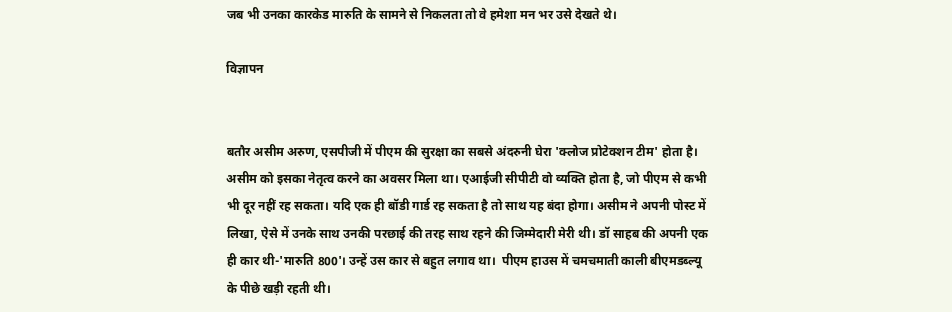जब भी उनका कारकेड मारुति के सामने से निकलता तो वे हमेशा मन भर उसे देखते थे।

विज्ञापन


बतौर असीम अरुण, एसपीजी में पीएम की सुरक्षा का सबसे अंदरुनी घेरा 'क्लोज प्रोटेक्शन टीम' होता है। असीम को इसका नेतृत्व करने का अवसर मिला था। एआईजी सीपीटी वो व्यक्ति होता है, जो पीएम से कभी भी दूर नहीं रह सकता। यदि एक ही बॉडी गार्ड रह सकता है तो साथ यह बंदा होगा। असीम ने अपनी पोस्ट में लिखा, ऐसे में उनके साथ उनकी परछाई की तरह साथ रहने की जिम्मेदारी मेरी थी। डॉ साहब की अपनी एक ही कार थी-'मारुति 800'। उन्हें उस कार से बहुत लगाव था।  पीएम हाउस में चमचमाती काली बीएमडब्ल्यू के पीछे खड़ी रहती थी।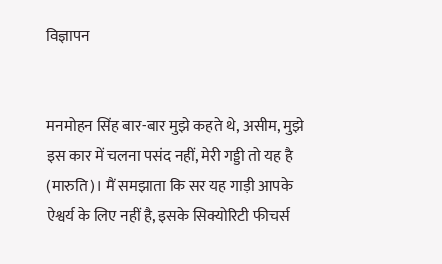विज्ञापन


मनमोहन सिंह बार-बार मुझे कहते थे, असीम, मुझे इस कार में चलना पसंद नहीं, मेरी गड्डी तो यह है (मारुति)। मैं समझाता कि सर यह गाड़ी आपके ऐश्वर्य के लिए नहीं है, इसके सिक्योरिटी फीचर्स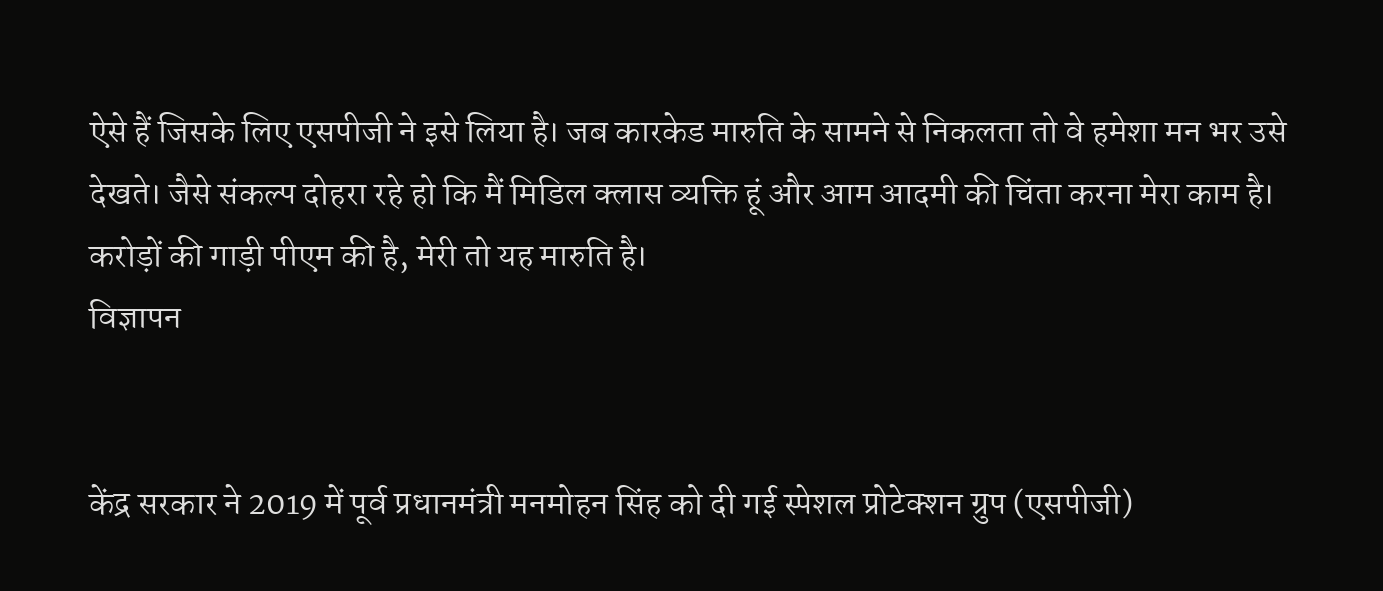ऐसे हैं जिसके लिए एसपीजी ने इसे लिया है। जब कारकेड मारुति के सामने से निकलता तो वे हमेशा मन भर उसे देखते। जैसे संकल्प दोहरा रहे हो कि मैं मिडिल क्लास व्यक्ति हूं और आम आदमी की चिंता करना मेरा काम है। करोड़ों की गाड़ी पीएम की है, मेरी तो यह मारुति है।
विज्ञापन


केंद्र सरकार ने 2019 में पूर्व प्रधानमंत्री मनमोहन सिंह को दी गई स्पेशल प्रोटेक्शन ग्रुप (एसपीजी)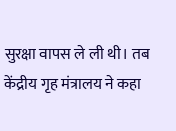सुरक्षा वापस ले ली थी। तब केंद्रीय गृह मंत्रालय ने कहा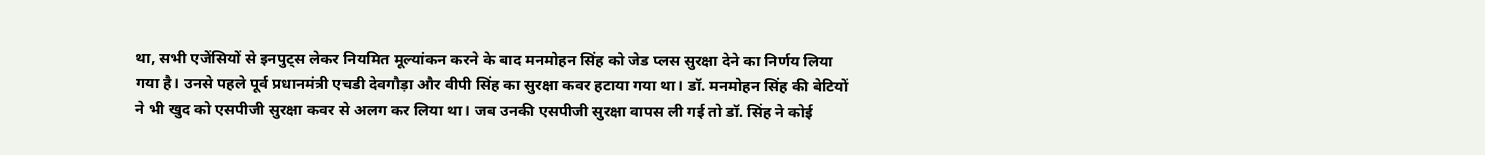था, सभी एजेंसियों से इनपुट्स लेकर नियमित मूल्यांकन करने के बाद मनमोहन सिंह को जेड प्लस सुरक्षा देने का निर्णय लिया गया है। उनसे पहले पूर्व प्रधानमंत्री एचडी देवगौड़ा और वीपी सिंह का सुरक्षा कवर हटाया गया था। डॉ. मनमोहन सिंह की बेटियों ने भी खुद को एसपीजी सुरक्षा कवर से अलग कर लिया था। जब उनकी एसपीजी सुरक्षा वापस ली गई तो डॉ. सिंह ने कोई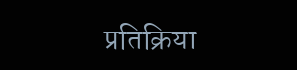प्रतिक्रिया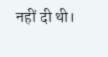नहीं दी थी।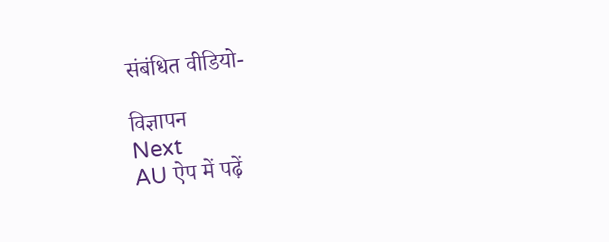संबंधित वीडियो-

विज्ञापन
Next
AU ऐप में पढ़ें